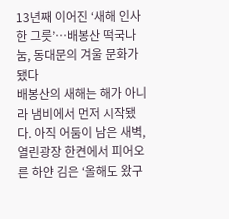13년째 이어진 ‘새해 인사 한 그릇’…배봉산 떡국나눔, 동대문의 겨울 문화가 됐다
배봉산의 새해는 해가 아니라 냄비에서 먼저 시작됐다. 아직 어둠이 남은 새벽, 열린광장 한켠에서 피어오른 하얀 김은 ‘올해도 왔구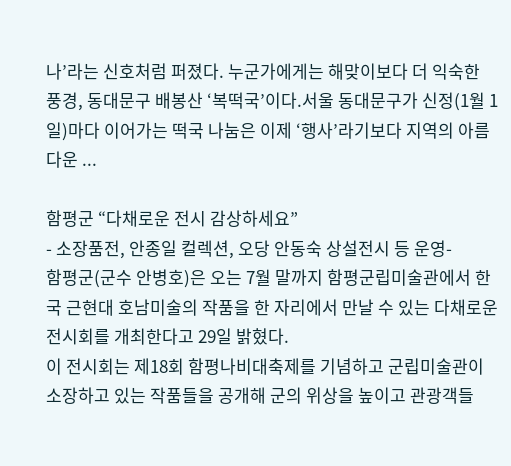나’라는 신호처럼 퍼졌다. 누군가에게는 해맞이보다 더 익숙한 풍경, 동대문구 배봉산 ‘복떡국’이다.서울 동대문구가 신정(1월 1일)마다 이어가는 떡국 나눔은 이제 ‘행사’라기보다 지역의 아름다운 ...

함평군 “다채로운 전시 감상하세요”
- 소장품전, 안종일 컬렉션, 오당 안동숙 상설전시 등 운영-
함평군(군수 안병호)은 오는 7월 말까지 함평군립미술관에서 한국 근현대 호남미술의 작품을 한 자리에서 만날 수 있는 다채로운 전시회를 개최한다고 29일 밝혔다.
이 전시회는 제18회 함평나비대축제를 기념하고 군립미술관이 소장하고 있는 작품들을 공개해 군의 위상을 높이고 관광객들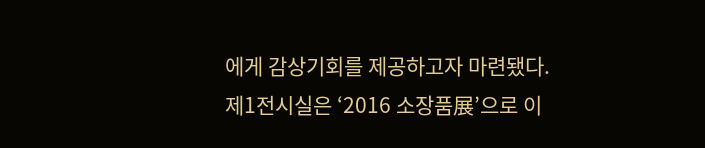에게 감상기회를 제공하고자 마련됐다.
제1전시실은 ‘2016 소장품展’으로 이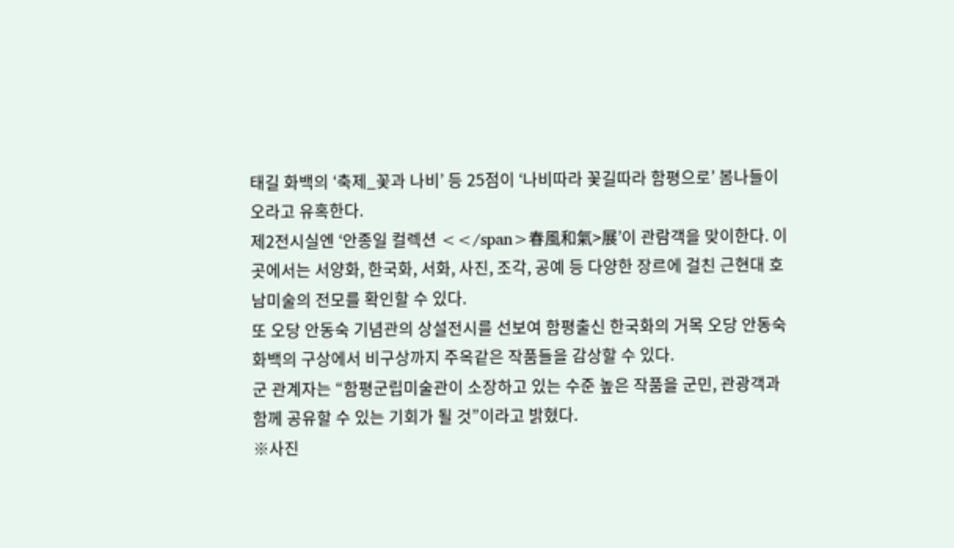태길 화백의 ‘축제_꽃과 나비’ 등 25점이 ‘나비따라 꽃길따라 함평으로’ 봄나들이 오라고 유혹한다.
제2전시실엔 ‘안종일 컬렉션 <</span>春風和氣>展’이 관람객을 맞이한다. 이곳에서는 서양화, 한국화, 서화, 사진, 조각, 공예 등 다양한 장르에 걸친 근현대 호남미술의 전모를 확인할 수 있다.
또 오당 안동숙 기념관의 상설전시를 선보여 함평출신 한국화의 거목 오당 안동숙 화백의 구상에서 비구상까지 주옥같은 작품들을 감상할 수 있다.
군 관계자는 “함평군립미술관이 소장하고 있는 수준 높은 작품을 군민, 관광객과 함께 공유할 수 있는 기회가 될 것”이라고 밝혔다.
※사진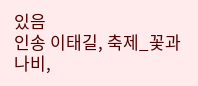있음
인송 이태길, 축제_꽃과 나비,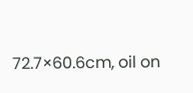72.7×60.6cm, oil on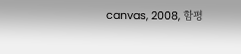canvas, 2008, 함평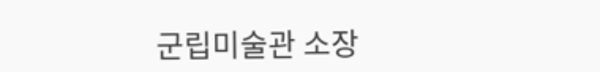군립미술관 소장